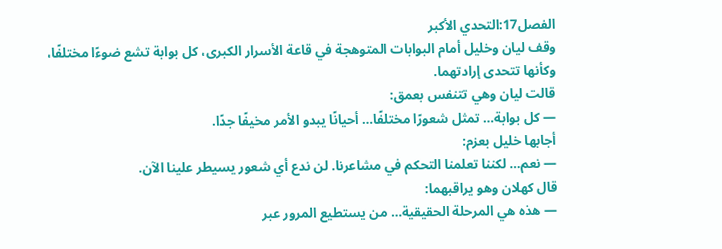الفصل17:التحدي الأكبر
وقف ليان وخليل أمام البوابات المتوهجة في قاعة الأسرار الكبرى، كل بوابة تشع ضوءًا مختلفًا، وكأنها تتحدى إرادتهما.
قالت ليان وهي تتنفس بعمق:
— كل بوابة… تمثل شعورًا مختلفًا… أحيانًا يبدو الأمر مخيفًا جدًا.
أجابها خليل بعزم:
— نعم… لكننا تعلمنا التحكم في مشاعرنا. لن ندع أي شعور يسيطر علينا الآن.
قال كهلان وهو يراقبهما:
— هذه هي المرحلة الحقيقية… من يستطيع المرور عبر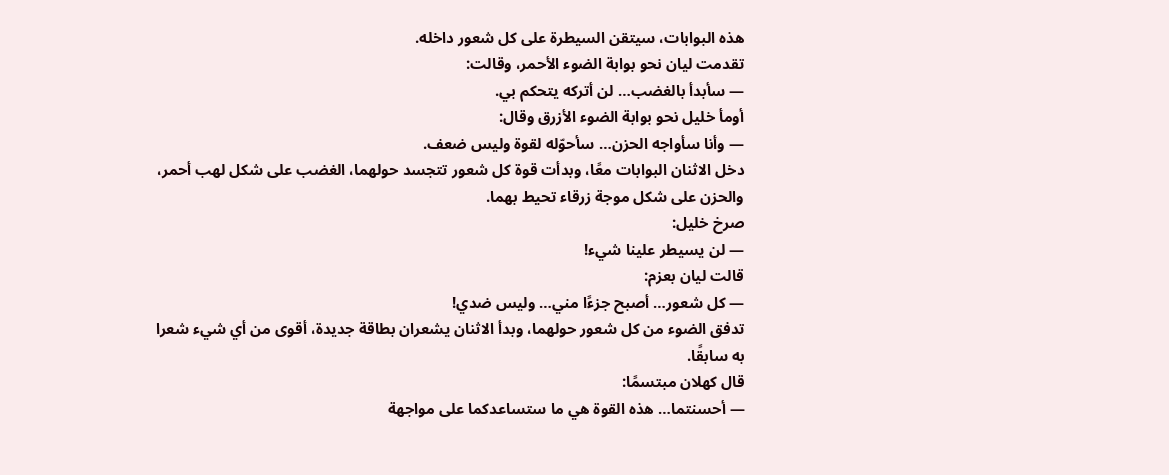هذه البوابات، سيتقن السيطرة على كل شعور داخله.
تقدمت ليان نحو بوابة الضوء الأحمر، وقالت:
— سأبدأ بالغضب… لن أتركه يتحكم بي.
أومأ خليل نحو بوابة الضوء الأزرق وقال:
— وأنا سأواجه الحزن… سأحوّله لقوة وليس ضعف.
دخل الاثنان البوابات معًا، وبدأت قوة كل شعور تتجسد حولهما، الغضب على شكل لهب أحمر، والحزن على شكل موجة زرقاء تحيط بهما.
صرخ خليل:
— لن يسيطر علينا شيء!
قالت ليان بعزم:
— كل شعور… أصبح جزءًا مني… وليس ضدي!
تدفق الضوء من كل شعور حولهما، وبدأ الاثنان يشعران بطاقة جديدة، أقوى من أي شيء شعرا به سابقًا.
قال كهلان مبتسمًا:
— أحسنتما… هذه القوة هي ما ستساعدكما على مواجهة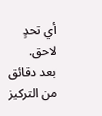أي تحدٍ لاحق.
بعد دقائق من التركيز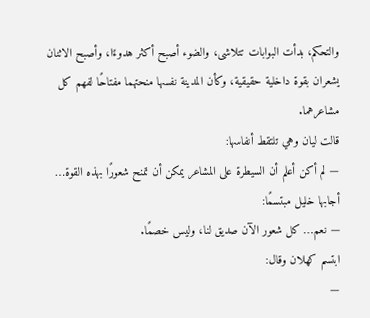والتحكم، بدأت البوابات تتلاشى، والضوء أصبح أكثر هدوءًا، وأصبح الاثنان يشعران بقوة داخلية حقيقية، وكأن المدينة نفسها منحتهما مفتاحًا لفهم كل مشاعرهما.
قالت ليان وهي تلتقط أنفاسها:
— لم أكن أعلم أن السيطرة على المشاعر يمكن أن تمنح شعورًا بهذه القوة…
أجابها خليل مبتسمًا:
— نعم… كل شعور الآن صديق لنا، وليس خصمًا.
ابتسم كهلان وقال:
—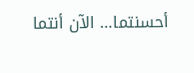أحسنتما… الآن أنتما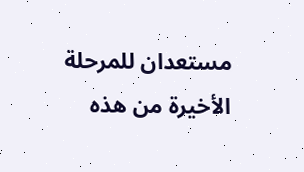مستعدان للمرحلة الأخيرة من هذه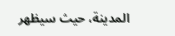المدينة، حيث سيظهر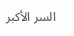السر الأكبر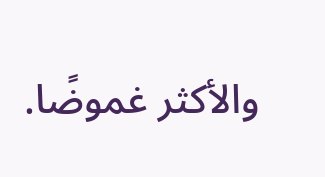والأكثر غموضًا.